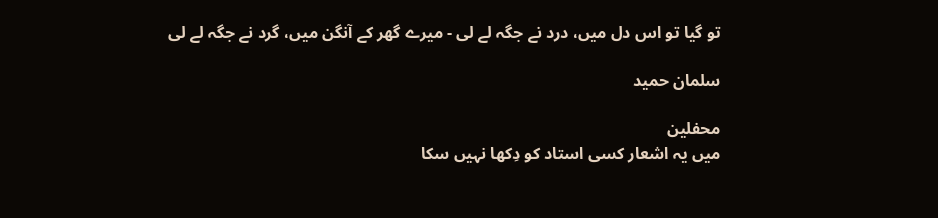تو گیا تو اس دل میں، درد نے جگہ لے لی - میرے گھر کے آنگن میں، گرد نے جگہ لے لی

سلمان حمید

محفلین
میں یہ اشعار کسی استاد کو دِکھا نہیں سکا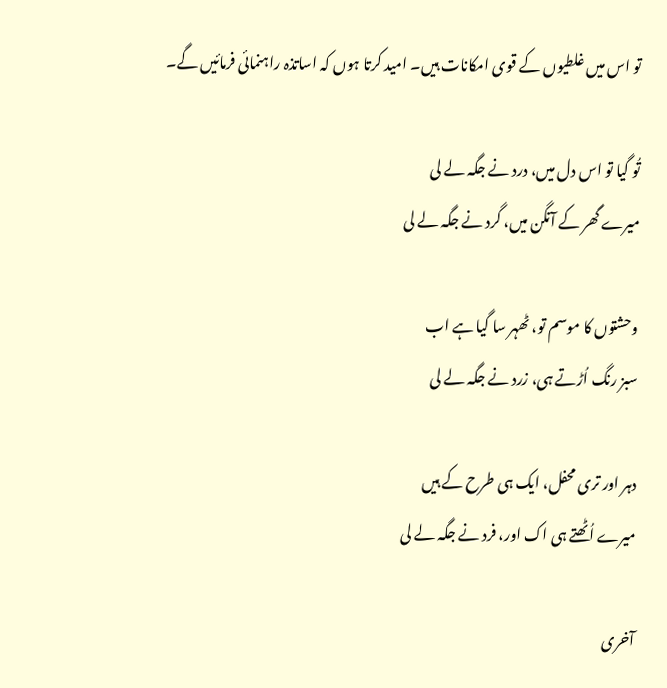تو اس میں غلطیوں کے قوی امکانات ہیں۔ امید کرتا ہوں کہ اساتذہ راہنمائی فرمائیں گے۔

تُو گیا تو اس دل میں، درد نے جگہ لے لی
میرے گھر کے آنگن میں، گرد نے جگہ لے لی

وحشتوں کا موسم تو، ٹھہر سا گیا ہے اب
سبز رنگ اُڑتے ہی، زرد نے جگہ لے لی

دہر اور تری محفل، ایک ہی طرح کے ہیں
میرے اُٹھتے ہی اک اور، فرد نے جگہ لے لی

آخری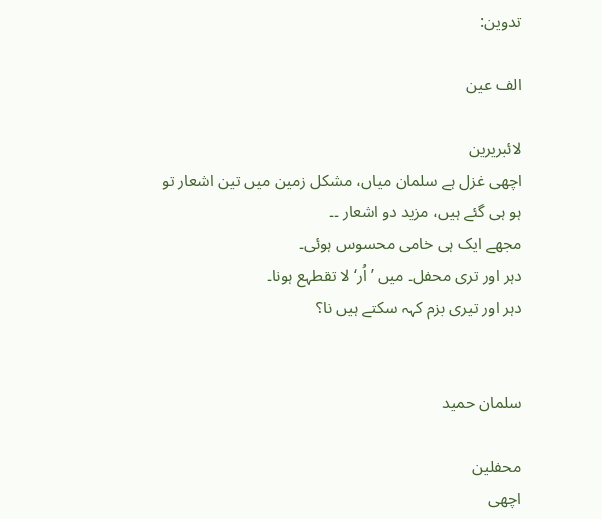تدوین:

الف عین

لائبریرین
اچھی غزل ہے سلمان میاں، مشکل زمین میں تین اشعار تو ہو ہی گئے ہیں، مزید دو اشعار ۔۔
مجھے ایک ہی خامی محسوس ہوئی۔
دہر اور تری محفل۔ میں ’اُر‘ لا تقطہع ہونا۔
دہر اور تیری بزم کہہ سکتے ہیں نا؟


سلمان حمید

محفلین
اچھی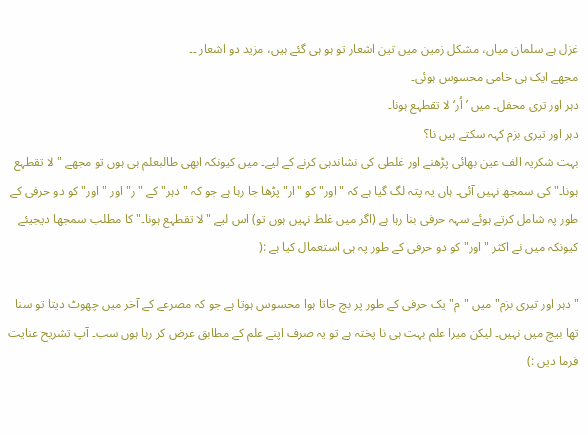غزل ہے سلمان میاں، مشکل زمین میں تین اشعار تو ہو ہی گئے ہیں، مزید دو اشعار ۔۔
مجھے ایک ہی خامی محسوس ہوئی۔
دہر اور تری محفل۔ میں ’اُر‘ لا تقطہع ہونا۔
دہر اور تیری بزم کہہ سکتے ہیں نا؟
بہت شکریہ الف عین بھائی پڑھنے اور غلطی کی نشاندہی کرنے کے لیے۔ میں کیونکہ ابھی طالبعلم ہی ہوں تو مجھے "لا تقطہع ہونا۔" کی سمجھ نہیں آئی۔ ہاں یہ پتہ لگ گیا ہے کہ "اور" کو "ار" پڑھا جا رہا ہے جو کہ "دہر" کے "ر" اور "اور" کو دو حرفی کے طور پہ شامل کرتے ہوئے سہہ حرفی بنا رہا ہے (اگر میں غلط نہیں ہوں تو) اس لیے "لا تقطہع ہونا۔" کا مطلب سمجھا دیجیئے کیونکہ میں نے اکثر "اور" کو دو حرفی کے طور پہ ہی استعمال کیا ہے :(

"دہر اور تیری بزم" میں "م" یک حرفی کے طور پر بچ جاتا ہوا محسوس ہوتا ہے جو کہ مصرعے کے آخر میں چھوٹ دیتا تو سنا تھا بیچ میں نہیں۔ لیکن میرا علم بہت ہی نا پختہ ہے تو یہ صرف اپنے علم کے مطابق عرض کر رہا ہوں سب۔ آپ تشریح عنایت فرما دیں :)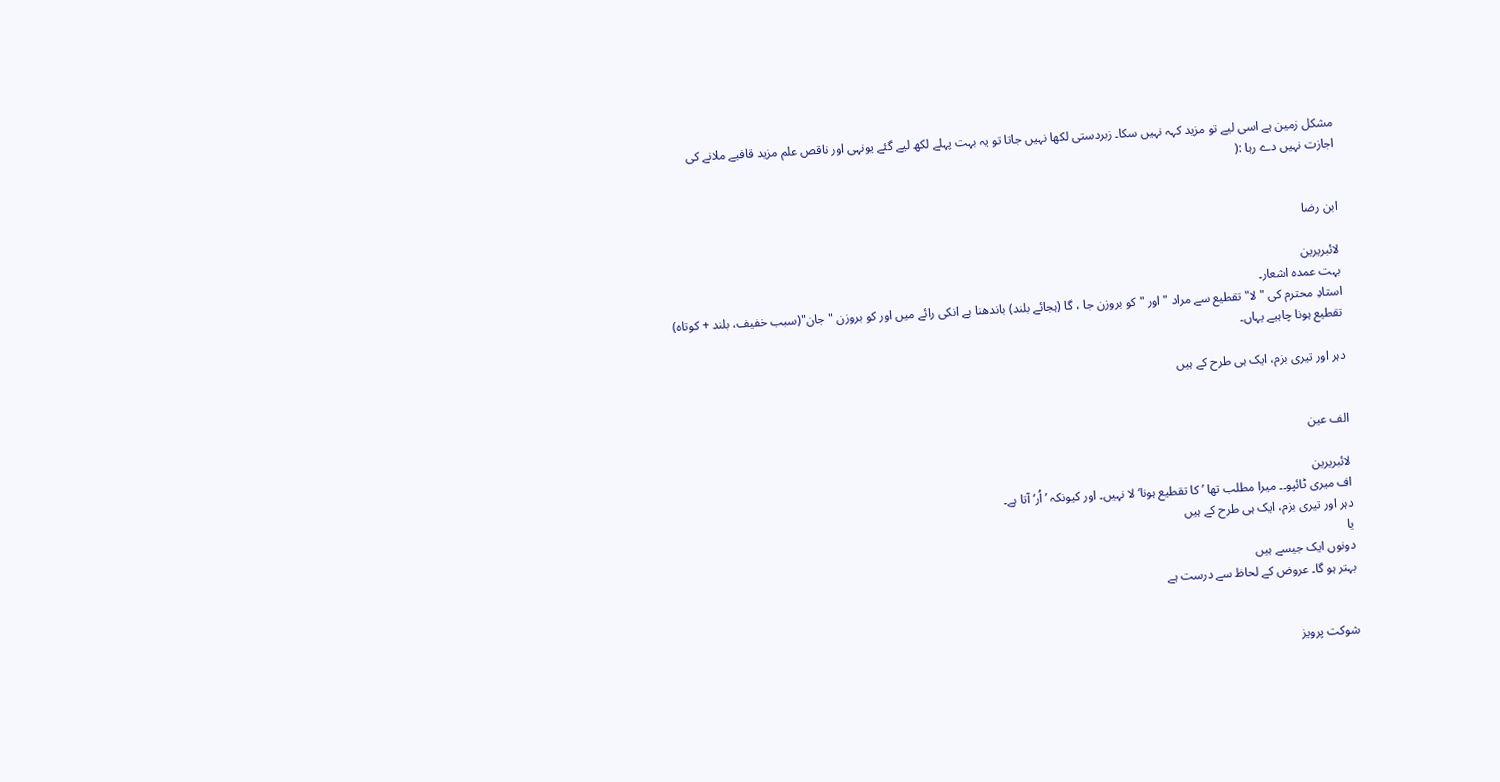مشکل زمین ہے اسی لیے تو مزید کہہ نہیں سکا۔ زبردستی لکھا نہیں جاتا تو یہ بہت پہلے لکھ لیے گئے یونہی اور ناقص علم مزید قافیے ملانے کی اجازت نہیں دے رہا :(


ابن رضا

لائبریرین
بہت عمدہ اشعار۔
استادِ محترم کی "لا" تقطیع سے مراد " اور " کو بروزن جا ، گا (ہجائے بلند) باندھنا ہے انکی رائے میں اور کو بروزن "جان"(سبب خفیف، بلند + کوتاہ) تقطیع ہونا چاہیے یہاں۔

دہر اور تیری بزم، ایک ہی طرح کے ہیں


الف عین

لائبریرین
اف میری ٹائپو۔۔ میرا مطلب تھا ’کا تقطیع ہونا‘ لا نہیں۔ اور کیونکہ ’اُر‘ آتا ہے۔
دہر اور تیری بزم، ایک ہی طرح کے ہیں
یا
دونوں ایک جیسے ہیں
بہتر ہو گا۔ عروض کے لحاظ سے درست ہے


شوکت پرویز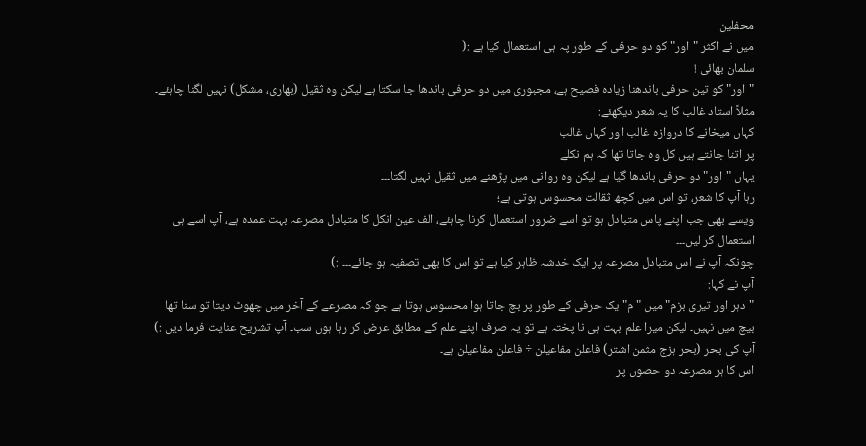محفلین
میں نے اکثر "اور" کو دو حرفی کے طور پہ ہی استعمال کیا ہے :(
سلمان بھائی !
"اور" کو تین حرفی باندھنا زیادہ فصیح ہے، مجبوری میں دو حرفی باندھا جا سکتا ہے لیکن وہ ثقیل (بھاری، مشکل) نہیں لگنا چاہئے۔ مثلاً استاد غالب کا یہ شعر دیکھئے:
کہاں میخانے کا دروازہ غالب اور کہاں غالب
پر اتنا جانتے ہیں کل وہ جاتا تھا کہ ہم نکلے
یہاں "اور" دو حرفی باندھا گیا ہے لیکن وہ روانی میں پڑھنے میں ثقیل نہیں لگتا۔۔۔
رہا آپ کا شعر، تو اس میں کچھ ثقالت محسوس ہوتی ہے؛
ویسے بھی جب اپنے پاس متبادل ہو تو اسے ضرور استعمال کرنا چاہئے، الف عین انکل کا متبادل مصرعہ بہت عمدہ ہے، آپ اسے ہی استعمال کر لیں۔۔۔
چونکہ آپ نے اس متبادل مصرعہ پر ایک خدشہ ظاہر کیا ہے تو اس کا بھی تصفیہ ہو جائے۔۔۔ :)
آپ نے کہا:
"دہر اور تیری بزم" میں "م" یک حرفی کے طور پر بچ جاتا ہوا محسوس ہوتا ہے جو کہ مصرعے کے آخر میں چھوٹ دیتا تو سنا تھا بیچ میں نہیں۔ لیکن میرا علم بہت ہی نا پختہ ہے تو یہ صرف اپنے علم کے مطابق عرض کر رہا ہوں سب۔ آپ تشریح عنایت فرما دیں :)
آپ کی بحر (بحر ہزج مثمن اشتر) فاعلن مفاعیلن ÷ فاعلن مفاعیلن ہے۔
اس کا ہر مصرعہ دو حصوں پر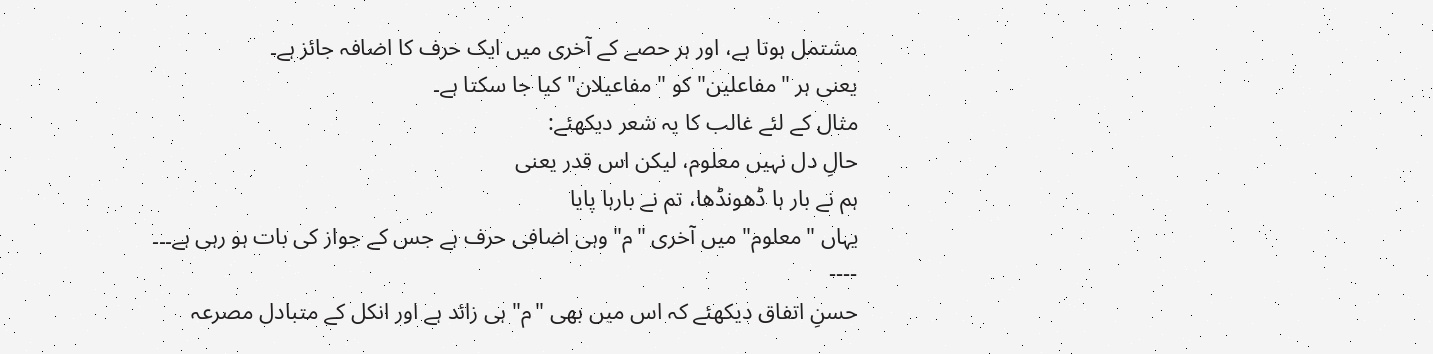مشتمل ہوتا ہے، اور ہر حصے کے آخری میں ایک حرف کا اضافہ جائز ہے۔
یعنی ہر "مفاعلین" کو "مفاعیلان" کیا جا سکتا ہے۔
مثال کے لئے غالب کا یہ شعر دیکھئے:
حالِ دل نہیں معلوم، لیکن اس قدر یعنی
ہم نے بار ہا ڈھونڈھا، تم نے بارہا پایا
یہاں "معلوم" میں آخری "م" وہی اضافی حرف ہے جس کے جواز کی بات ہو رہی ہے۔۔۔
----
حسنِ اتفاق دیکھئے کہ اس میں بھی "م" ہی زائد ہے اور انکل کے متبادل مصرعہ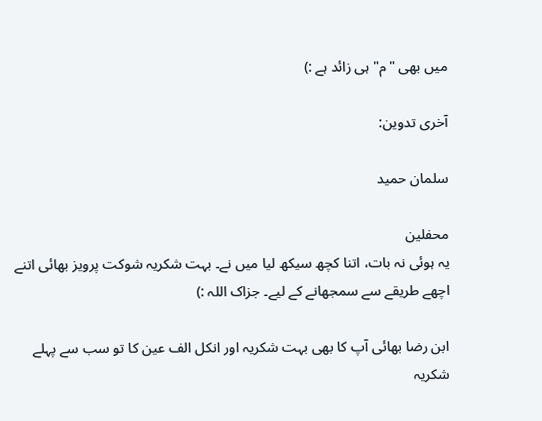میں بھی "م" ہی زائد ہے :)

آخری تدوین:

سلمان حمید

محفلین
یہ ہوئی نہ بات، اتنا کچھ سیکھ لیا میں نے۔ بہت شکریہ شوکت پرویز بھائی اتنے اچھے طریقے سے سمجھانے کے لیے۔ جزاک اللہ :)

ابن رضا بھائی آپ کا بھی بہت شکریہ اور انکل الف عین کا تو سب سے پہلے شکریہ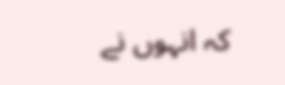کہ انہوں نے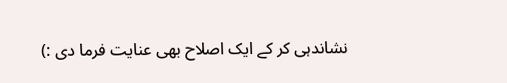نشاندہی کر کے ایک اصلاح بھی عنایت فرما دی :)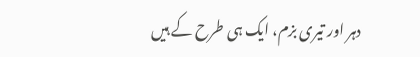دہر اور تیری بزم، ایک ہی طرح کے ہیں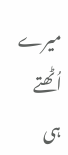میرے اُٹھتے ہی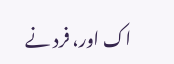اک اور، فرد نے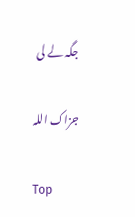جگہ لے لی

جزاک اللہ

Top